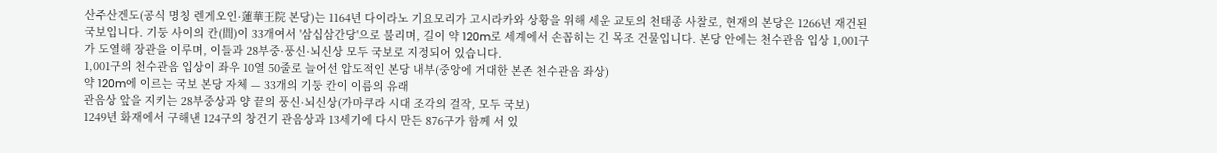산주산겐도(공식 명칭 렌게오인·蓮華王院 본당)는 1164년 다이라노 기요모리가 고시라카와 상황을 위해 세운 교토의 천태종 사찰로, 현재의 본당은 1266년 재건된 국보입니다. 기둥 사이의 칸(間)이 33개여서 '삼십삼간당'으로 불리며, 길이 약 120m로 세계에서 손꼽히는 긴 목조 건물입니다. 본당 안에는 천수관음 입상 1,001구가 도열해 장관을 이루며, 이들과 28부중·풍신·뇌신상 모두 국보로 지정되어 있습니다.
1,001구의 천수관음 입상이 좌우 10열 50줄로 늘어선 압도적인 본당 내부(중앙에 거대한 본존 천수관음 좌상)
약 120m에 이르는 국보 본당 자체 — 33개의 기둥 칸이 이름의 유래
관음상 앞을 지키는 28부중상과 양 끝의 풍신·뇌신상(가마쿠라 시대 조각의 걸작, 모두 국보)
1249년 화재에서 구해낸 124구의 창건기 관음상과 13세기에 다시 만든 876구가 함께 서 있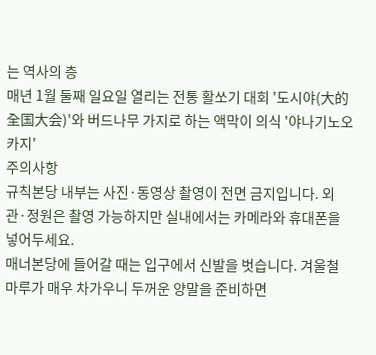는 역사의 층
매년 1월 둘째 일요일 열리는 전통 활쏘기 대회 '도시야(大的全国大会)'와 버드나무 가지로 하는 액막이 의식 '야나기노오카지'
주의사항
규칙본당 내부는 사진·동영상 촬영이 전면 금지입니다. 외관·정원은 촬영 가능하지만 실내에서는 카메라와 휴대폰을 넣어두세요.
매너본당에 들어갈 때는 입구에서 신발을 벗습니다. 겨울철 마루가 매우 차가우니 두꺼운 양말을 준비하면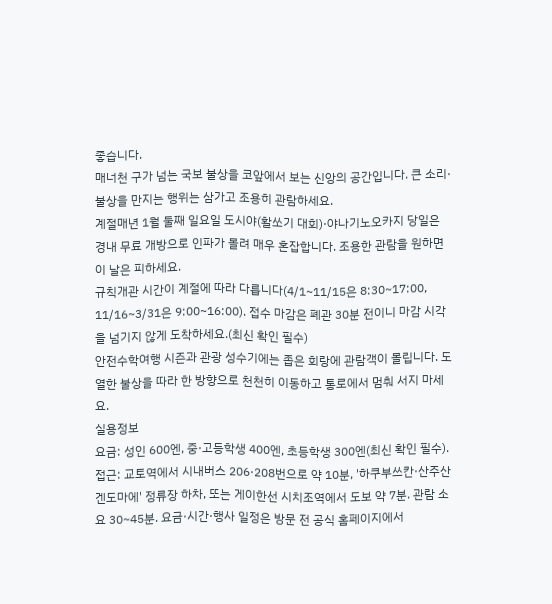좋습니다.
매너천 구가 넘는 국보 불상을 코앞에서 보는 신앙의 공간입니다. 큰 소리·불상을 만지는 행위는 삼가고 조용히 관람하세요.
계절매년 1월 둘째 일요일 도시야(활쏘기 대회)·야나기노오카지 당일은 경내 무료 개방으로 인파가 몰려 매우 혼잡합니다. 조용한 관람을 원하면 이 날은 피하세요.
규칙개관 시간이 계절에 따라 다릅니다(4/1~11/15은 8:30~17:00, 11/16~3/31은 9:00~16:00). 접수 마감은 폐관 30분 전이니 마감 시각을 넘기지 않게 도착하세요.(최신 확인 필수)
안전수학여행 시즌과 관광 성수기에는 좁은 회랑에 관람객이 몰립니다. 도열한 불상을 따라 한 방향으로 천천히 이동하고 통로에서 멈춰 서지 마세요.
실용정보
요금: 성인 600엔, 중·고등학생 400엔, 초등학생 300엔(최신 확인 필수). 접근: 교토역에서 시내버스 206·208번으로 약 10분, '하쿠부쓰칸·산주산겐도마에' 정류장 하차, 또는 게이한선 시치조역에서 도보 약 7분. 관람 소요 30~45분. 요금·시간·행사 일정은 방문 전 공식 홈페이지에서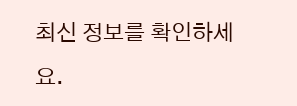최신 정보를 확인하세요.